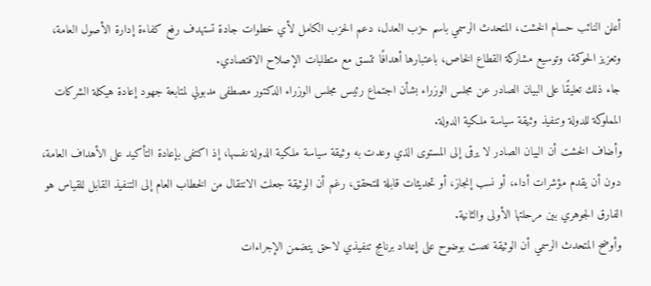أعلن النائب حسام الخشت، المتحدث الرسمي باسم حزب العدل، دعم الحزب الكامل لأي خطوات جادة تستهدف رفع كفاءة إدارة الأصول العامة، وتعزيز الحوكمة، وتوسيع مشاركة القطاع الخاص، باعتبارها أهدافًا تتسق مع متطلبات الإصلاح الاقتصادي.
جاء ذلك تعليقًا على البيان الصادر عن مجلس الوزراء بشأن اجتماع رئيس مجلس الوزراء الدكتور مصطفى مدبولي لمتابعة جهود إعادة هيكلة الشركات المملوكة للدولة وتنفيذ وثيقة سياسة ملكية الدولة.
وأضاف الخشت أن البيان الصادر لا يرقى إلى المستوى الذي وعدت به وثيقة سياسة ملكية الدولة نفسها، إذ اكتفى بإعادة التأكيد على الأهداف العامة، دون أن يقدم مؤشرات أداء، أو نسب إنجاز، أو تحديثات قابلة للتحقق، رغم أن الوثيقة جعلت الانتقال من الخطاب العام إلى التنفيذ القابل للقياس هو الفارق الجوهري بين مرحلتها الأولى والثانية.
وأوضح المتحدث الرسمي أن الوثيقة نصت بوضوح على إعداد برنامج تنفيذي لاحق يتضمن الإجراءات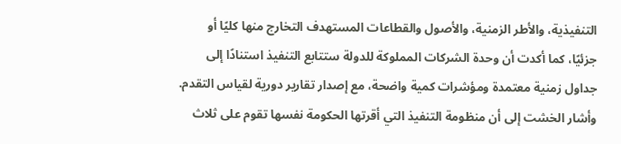التنفيذية، والأطر الزمنية، والأصول والقطاعات المستهدف التخارج منها كليًا أو جزئيًا، كما أكدت أن وحدة الشركات المملوكة للدولة ستتابع التنفيذ استنادًا إلى جداول زمنية معتمدة ومؤشرات كمية واضحة، مع إصدار تقارير دورية لقياس التقدم.
وأشار الخشت إلى أن منظومة التنفيذ التي أقرتها الحكومة نفسها تقوم على ثلاث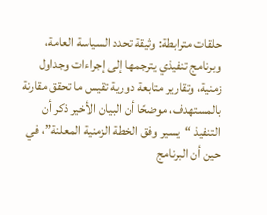حلقات مترابطة: وثيقة تحدد السياسة العامة، وبرنامج تنفيذي يترجمها إلى إجراءات وجداول زمنية، وتقارير متابعة دورية تقيس ما تحقق مقارنة بالمستهدف، موضحًا أن البيان الأخير ذكر أن التنفيذ “يسير وفق الخطة الزمنية المعلنة”، في حين أن البرنامج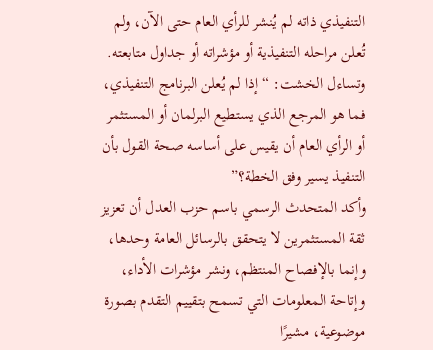التنفيذي ذاته لم يُنشر للرأي العام حتى الآن، ولم تُعلن مراحله التنفيذية أو مؤشراته أو جداول متابعته.
وتساءل الخشت: “إذا لم يُعلن البرنامج التنفيذي، فما هو المرجع الذي يستطيع البرلمان أو المستثمر أو الرأي العام أن يقيس على أساسه صحة القول بأن التنفيذ يسير وفق الخطة؟”
وأكد المتحدث الرسمي باسم حزب العدل أن تعزيز ثقة المستثمرين لا يتحقق بالرسائل العامة وحدها، وإنما بالإفصاح المنتظم، ونشر مؤشرات الأداء، وإتاحة المعلومات التي تسمح بتقييم التقدم بصورة موضوعية، مشيرًا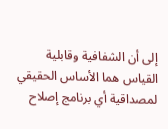إلى أن الشفافية وقابلية القياس هما الأساس الحقيقي لمصداقية أي برنامج إصلاح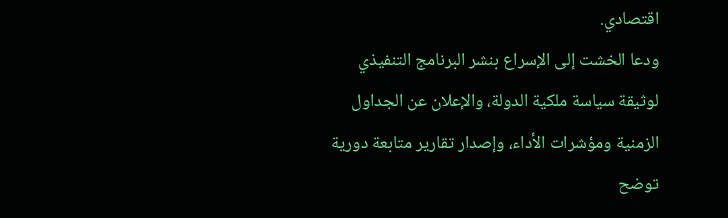اقتصادي.
ودعا الخشت إلى الإسراع بنشر البرنامج التنفيذي لوثيقة سياسة ملكية الدولة، والإعلان عن الجداول الزمنية ومؤشرات الأداء، وإصدار تقارير متابعة دورية توضح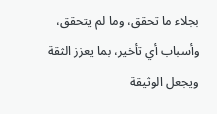بجلاء ما تحقق، وما لم يتحقق، وأسباب أي تأخير، بما يعزز الثقة ويجعل الوثيقة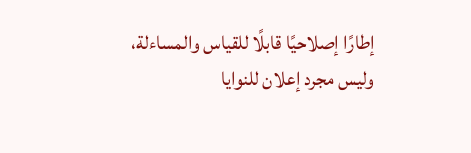إطارًا إصلاحيًا قابلًا للقياس والمساءلة، وليس مجرد إعلان للنوايا